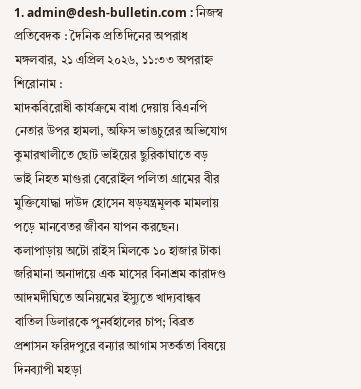1. admin@desh-bulletin.com : নিজস্ব প্রতিবেদক : দৈনিক প্রতিদিনের অপরাধ
মঙ্গলবার, ২১ এপ্রিল ২০২৬, ১১:৩৩ অপরাহ্ন
শিরোনাম :
মাদকবিরোধী কার্যক্রমে বাধা দেয়ায় বিএনপি নেতার উপর হামলা, অফিস ভাঙচুরের অভিযোগ কুমারখালীতে ছোট ভাইয়ের ছুরিকাঘাতে বড় ভাই নিহত মাগুরা বেরোইল পলিতা গ্রামের বীর মুক্তিযোদ্ধা দাউদ হোসেন ষড়যন্ত্রমূলক মামলায় পড়ে মানবেতর জীবন যাপন করছেন। কলাপাড়ায় অটো রাইস মিলকে ১০ হাজার টাকা জরিমানা অনাদায়ে এক মাসের বিনাশ্রম কারাদণ্ড আদমদীঘিতে অনিয়মের ইস্যুতে খাদ্যবান্ধব বাতিল ডিলারকে পুনর্বহালের চাপ; বিব্রত প্রশাসন ফরিদপুরে বন্যার আগাম সতর্কতা বিষয়ে দিনব্যাপী মহড়া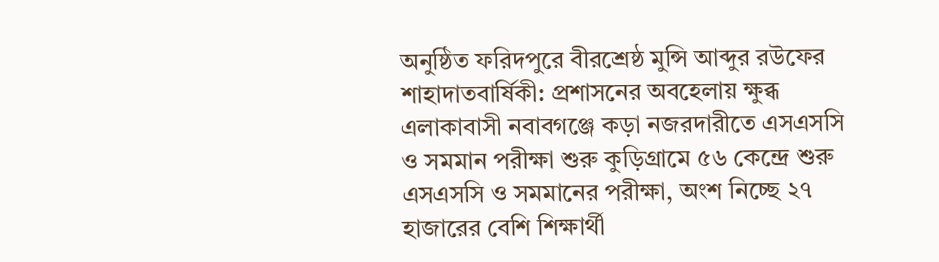অনুষ্ঠিত ফরিদপুরে বীরশ্রেষ্ঠ মুন্সি আব্দুর রউফের শাহাদাতবার্ষিকী: প্রশাসনের অবহেলায় ক্ষুব্ধ এলাকাবাসী নবাবগঞ্জে কড়া নজরদারীতে এসএসসি ও সমমান পরীক্ষা শুরু কুড়িগ্রামে ৫৬ কেন্দ্রে শুরু এসএসসি ও সমমানের পরীক্ষা, অংশ নিচ্ছে ২৭ হাজারের বেশি শিক্ষার্থী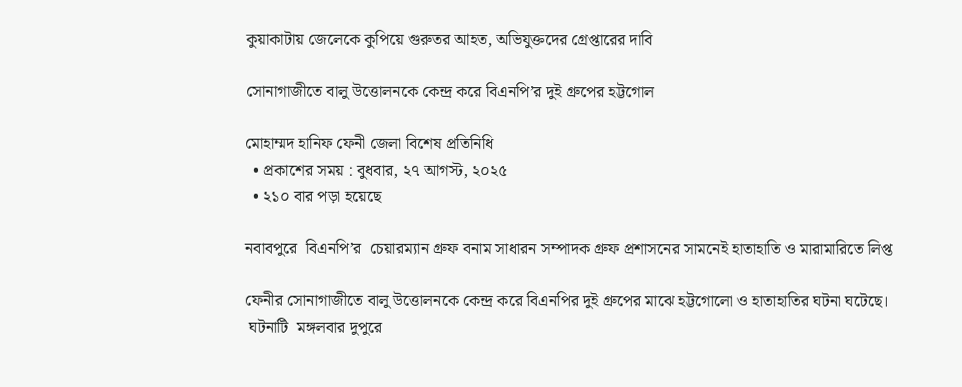কুয়াকাটায় জেলেকে কুপিয়ে গুরুতর আহত, অভিযুক্তদের গ্রেপ্তারের দাবি

সোনাগাজীতে বালু উত্তোলনকে কেন্দ্র করে বিএনপি’র দুই গ্রুপের হট্টগোল

মোহাম্মদ হানিফ ফেনী জেলা বিশেষ প্রতিনিধি
  • প্রকাশের সময় : বুধবার, ২৭ আগস্ট, ২০২৫
  • ২১০ বার পড়া হয়েছে

নবাবপুরে  বিএনপি’র  চেয়ারম্যান গ্রুফ বনাম সাধারন সম্পাদক গ্রুফ প্রশাসনের সামনেই হাতাহাতি ও মারামারিতে লিপ্ত

ফেনীর সোনাগাজীতে বালু উত্তোলনকে কেন্দ্র করে বিএনপির দুই গ্রুপের মাঝে হট্টগোলো ও হাতাহাতির ঘটনা ঘটেছে।
 ঘটনাটি  মঙ্গলবার দুপুরে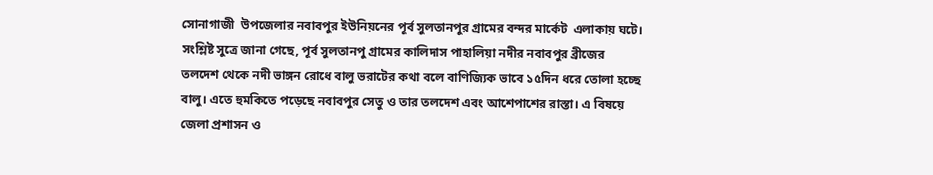সোনাগাজী  উপজেলার নবাবপুর ইউনিয়নের পূর্ব সুলতানপুর গ্রামের বন্দর মার্কেট  এলাকায় ঘটে।
সংশ্লিষ্ট সুত্রে জানা গেছে, পূর্ব সুলতানপু গ্রামের কালিদাস পাহালিয়া নদীর নবাবপুর ব্রীজের তলদেশ থেকে নদী ভাঙ্গন রোধে বালু ভরাটের কথা বলে বাণিজ্যিক ভাবে ১৫দিন ধরে তোলা হচ্ছে বালু। এতে হুমকিতে পড়েছে নবাবপুর সেতু ও তার তলদেশ এবং আশেপাশের রাস্তা। এ বিষয়ে জেলা প্রশাসন ও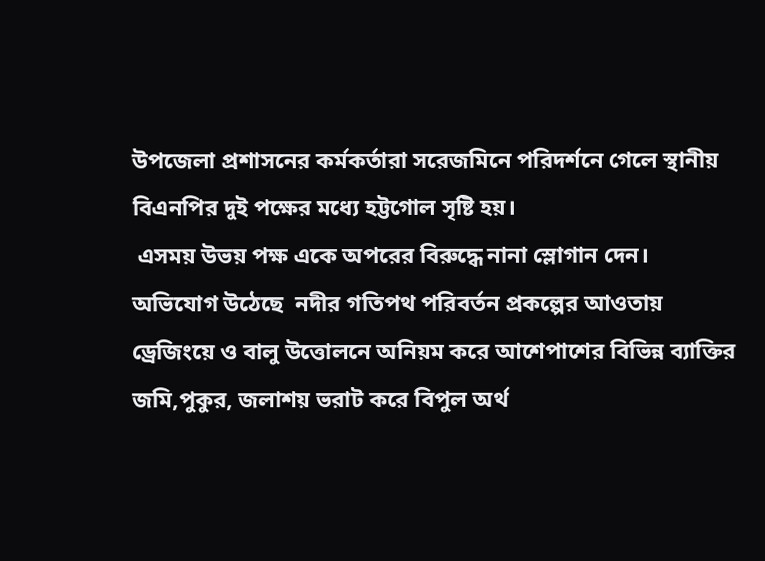উপজেলা প্রশাসনের কর্মকর্তারা সরেজমিনে পরিদর্শনে গেলে স্থানীয় বিএনপির দুই পক্ষের মধ্যে হট্টগোল সৃষ্টি হয়।
 এসময় উভয় পক্ষ একে অপরের বিরুদ্ধে নানা স্লোগান দেন।
অভিযোগ উঠেছে  নদীর গতিপথ পরিবর্তন প্রকল্পের আওতায় ড্রেজিংয়ে ও বালু উত্তোলনে অনিয়ম করে আশেপাশের বিভিন্ন ব্যাক্তির জমি,পুকুর, জলাশয় ভরাট করে বিপুল অর্থ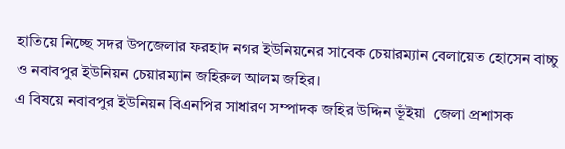হাতিয়ে নিচ্ছে সদর উপজেলার ফরহাদ নগর ইউনিয়নের সাবেক চেয়ারম্যান বেলায়েত হোসেন বাচ্চু ও নবাবপুর ইউনিয়ন চেয়ারম্যান জহিরুল আলম জহির।
এ বিষয়ে নবাবপুর ইউনিয়ন বিএনপির সাধারণ সম্পাদক জহির উদ্দিন ভূঁইয়া  জেলা প্রশাসক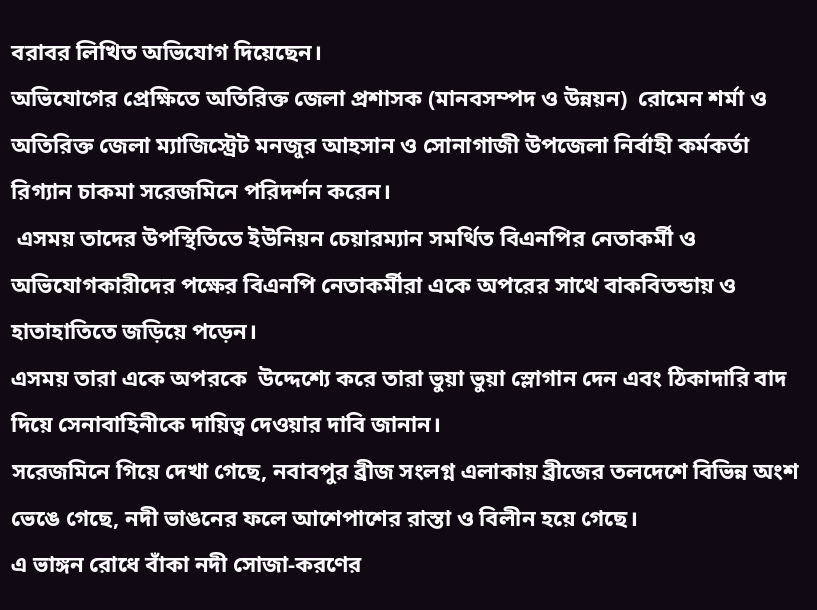বরাবর লিখিত অভিযোগ দিয়েছেন।
অভিযোগের প্রেক্ষিতে অতিরিক্ত জেলা প্রশাসক (মানবসম্পদ ও উন্নয়ন)  রোমেন শর্মা ও অতিরিক্ত জেলা ম্যাজিস্ট্রেট মনজুর আহসান ও সোনাগাজী উপজেলা নির্বাহী কর্মকর্তা রিগ্যান চাকমা সরেজমিনে পরিদর্শন করেন।
 এসময় তাদের উপস্থিতিতে ইউনিয়ন চেয়ারম্যান সমর্থিত বিএনপির নেতাকর্মী ও অভিযোগকারীদের পক্ষের বিএনপি নেতাকর্মীরা একে অপরের সাথে বাকবিতন্ডায় ও হাতাহাতিতে জড়িয়ে পড়েন।
এসময় তারা একে অপরকে  উদ্দেশ্যে করে তারা ভুয়া ভুয়া স্লোগান দেন এবং ঠিকাদারি বাদ দিয়ে সেনাবাহিনীকে দায়িত্ব দেওয়ার দাবি জানান।
সরেজমিনে গিয়ে দেখা গেছে, নবাবপুর ব্রীজ সংলগ্ন এলাকায় ব্রীজের তলদেশে বিভিন্ন অংশ ভেঙে গেছে, নদী ভাঙনের ফলে আশেপাশের রাস্তা ও বিলীন হয়ে গেছে।
এ ভাঙ্গন রোধে বাঁকা নদী সোজা-করণের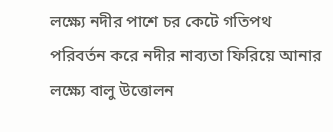লক্ষ্যে নদীর পাশে চর কেটে গতিপথ পরিবর্তন করে নদীর নাব্যতা ফিরিয়ে আনার লক্ষ্যে বালু উত্তোলন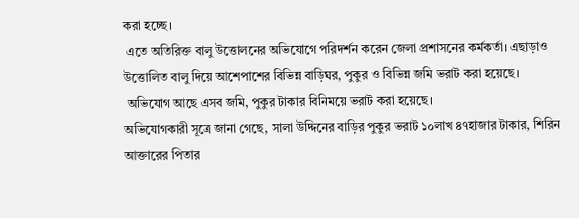করা হচ্ছে।
 এতে অতিরিক্ত বালু উত্তোলনের অভিযোগে পরিদর্শন করেন জেলা প্রশাসনের কর্মকর্তা। এছাড়াও উত্তোলিত বালু দিয়ে আশেপাশের বিভিন্ন বাড়িঘর, পুকুর ও বিভিন্ন জমি ভরাট করা হয়েছে।
 অভিযোগ আছে এসব জমি, পুকুর টাকার বিনিময়ে ভরাট করা হয়েছে।
অভিযোগকারী সূত্রে জানা গেছে, সালা উদ্দিনের বাড়ির পুকুর ভরাট ১০লাখ ৪৭হাজার টাকার, শিরিন আক্তারের পিতার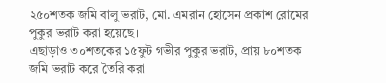২৫০শতক জমি বালু ভরাট, মো. এমরান হোসেন প্রকাশ রোমের পুকুর ভরাট করা হয়েছে।
এছাড়াও ৩০শতকের ১৫ফুট গভীর পুকুর ভরাট, প্রায় ৮০শতক জমি ভরাট করে তৈরি করা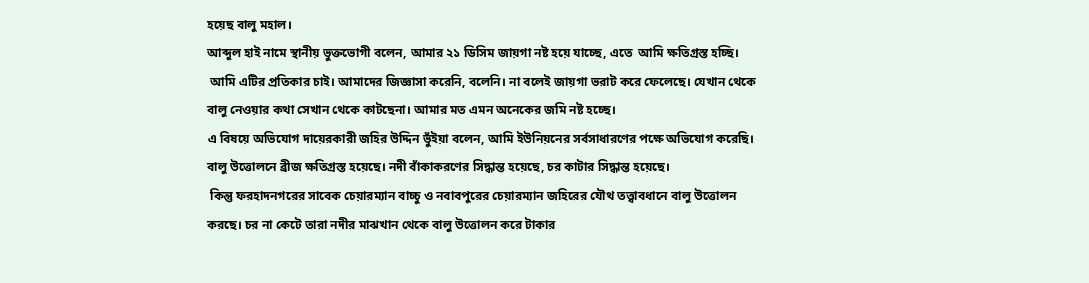হয়েছ বালু মহাল।
আব্দুল হাই নামে স্থানীয় ভুক্তভোগী বলেন, আমার ২১ ডিসিম জায়গা নষ্ট হয়ে যাচ্ছে, এতে  আমি ক্ষতিগ্রস্ত হচ্ছি।
 আমি এটির প্রতিকার চাই। আমাদের জিজ্ঞাসা করেনি, বলেনি। না বলেই জায়গা ভরাট করে ফেলেছে। যেখান থেকে বালু নেওয়ার কথা সেখান থেকে কাটছেনা। আমার মত এমন অনেকের জমি নষ্ট হচ্ছে।
এ বিষয়ে অভিযোগ দায়েরকারী জহির উদ্দিন ভুঁইয়া বলেন, আমি ইউনিয়নের সর্বসাধারণের পক্ষে অভিযোগ করেছি।
বালু উত্তোলনে ব্রীজ ক্ষতিগ্রস্ত হয়েছে। নদী বাঁকাকরণের সিদ্ধান্ত হয়েছে, চর কাটার সিদ্ধান্ত হয়েছে।
 কিন্তু ফরহাদনগরের সাবেক চেয়ারম্যান বাচ্চু ও নবাবপুরের চেয়ারম্যান জহিরের যৌথ তত্ত্বাবধানে বালু উত্তোলন করছে। চর না কেটে তারা নদীর মাঝখান থেকে বালু উত্তোলন করে টাকার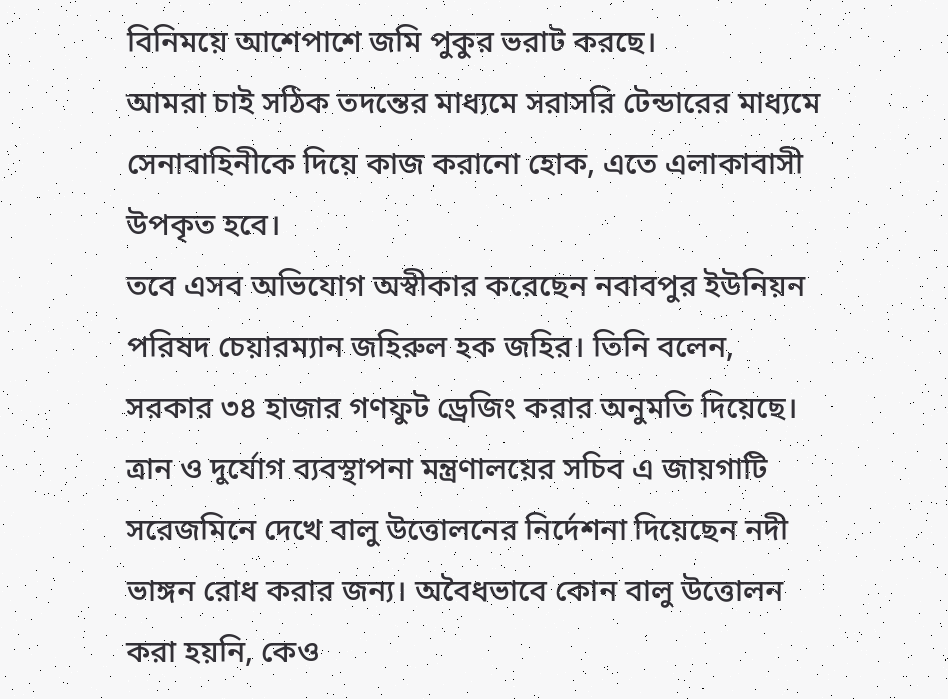বিনিময়ে আশেপাশে জমি পুকুর ভরাট করছে।
আমরা চাই সঠিক তদন্তের মাধ্যমে সরাসরি টেন্ডারের মাধ্যমে সেনাবাহিনীকে দিয়ে কাজ করানো হোক, এতে এলাকাবাসী উপকৃত হবে।
তবে এসব অভিযোগ অস্বীকার করেছেন নবাবপুর ইউনিয়ন পরিষদ চেয়ারম্যান জহিরুল হক জহির। তিনি বলেন, সরকার ৩৪ হাজার গণফুট ড্রেজিং করার অনুমতি দিয়েছে।
ত্রান ও দুর্যোগ ব্যবস্থাপনা মন্ত্রণালয়ের সচিব এ জায়গাটি সরেজমিনে দেখে বালু উত্তোলনের নির্দেশনা দিয়েছেন নদী ভাঙ্গন রোধ করার জন্য। অবৈধভাবে কোন বালু উত্তোলন করা হয়নি, কেও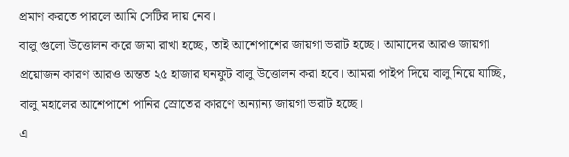প্রমাণ করতে পারলে আমি সেটির দায় নেব।
বালু গুলো উত্তোলন করে জমা রাখা হচ্ছে, তাই আশেপাশের জায়গা ভরাট হচ্ছে। আমাদের আরও জায়গা প্রয়োজন কারণ আরও অন্তত ২৫ হাজার ঘনফুট বালু উত্তোলন করা হবে। আমরা পাইপ দিয়ে বালু নিয়ে যাচ্ছি, বালু মহালের আশেপাশে পানির স্রোতের কারণে অন্যান্য জায়গা ভরাট হচ্ছে।
এ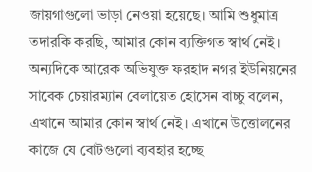জায়গাগুলো ভাড়া নেওয়া হয়েছে। আমি শুধুমাত্র তদারকি করছি, আমার কোন ব্যক্তিগত স্বার্থ নেই।
অন্যদিকে আরেক অভিযুক্ত ফরহাদ নগর ইউনিয়নের সাবেক চেয়ারম্যান বেলায়েত হোসেন বাচ্চু বলেন, এখানে আমার কোন স্বার্থ নেই। এখানে উত্তোলনের কাজে যে বোটগুলো ব্যবহার হচ্ছে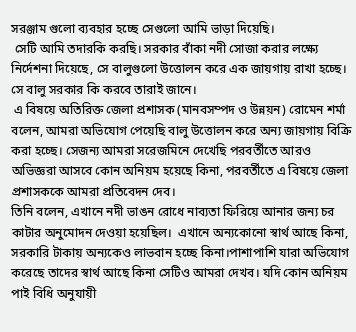সরঞ্জাম গুলো ব্যবহার হচ্ছে সেগুলো আমি ভাড়া দিয়েছি।
 সেটি আমি তদারকি করছি। সরকার বাঁকা নদী সোজা করার লক্ষ্যে নির্দেশনা দিয়েছে, সে বালুগুলো উত্তোলন করে এক জায়গায় রাখা হচ্ছে।
সে বালু সরকার কি করবে তারাই জানে।
 এ বিষয়ে অতিরিক্ত জেলা প্রশাসক (মানবসম্পদ ও উন্নয়ন) রোমেন শর্মা বলেন, আমরা অভিযোগ পেয়েছি বালু উত্তোলন করে অন্য জায়গায় বিক্রি করা হচ্ছে। সেজন্য আমরা সরেজমিনে দেখেছি পরবর্তীতে আরও অভিজ্ঞরা আসবে কোন অনিয়ম হয়েছে কিনা, পরবর্তীতে এ বিষয়ে জেলা প্রশাসককে আমরা প্রতিবেদন দেব।
তিনি বলেন, এখানে নদী ভাঙন রোধে নাব্যতা ফিরিয়ে আনার জন্য চর কাটার অনুমোদন দেওয়া হয়েছিল।  এখানে অন্যকোনো স্বার্থ আছে কিনা, সরকারি টাকায় অন্যকেও লাভবান হচ্ছে কিনা।পাশাপাশি যারা অভিযোগ করেছে তাদের স্বার্থ আছে কিনা সেটিও আমরা দেখব। যদি কোন অনিয়ম পাই বিধি অনুযায়ী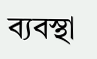ব্যবস্থা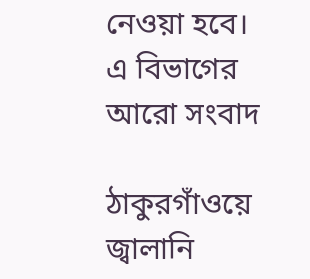নেওয়া হবে।
এ বিভাগের আরো সংবাদ

ঠাকুরগাঁওয়ে জ্বালানি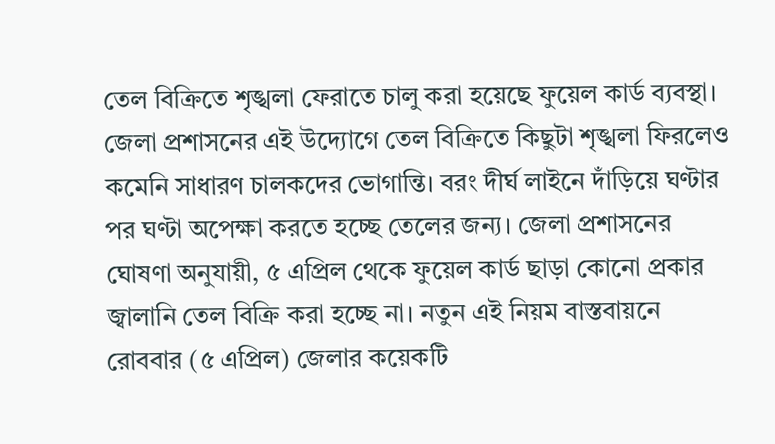তেল বিক্রিতে শৃঙ্খলা ফেরাতে চালু করা হয়েছে ফুয়েল কার্ড ব্যবস্থা। জেলা প্রশাসনের এই উদ্যোগে তেল বিক্রিতে কিছুটা শৃঙ্খলা ফিরলেও কমেনি সাধারণ চালকদের ভোগান্তি। বরং দীর্ঘ লাইনে দাঁড়িয়ে ঘণ্টার পর ঘণ্টা অপেক্ষা করতে হচ্ছে তেলের জন্য। জেলা প্রশাসনের ঘোষণা অনুযায়ী, ৫ এপ্রিল থেকে ফুয়েল কার্ড ছাড়া কোনো প্রকার জ্বালানি তেল বিক্রি করা হচ্ছে না। নতুন এই নিয়ম বাস্তবায়নে রোববার (৫ এপ্রিল) জেলার কয়েকটি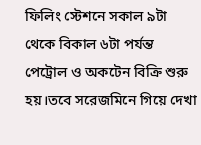ফিলিং স্টেশনে সকাল ৯টা থেকে বিকাল ৬টা পর্যন্ত পেট্রোল ও অকটেন বিক্রি শুরু হয়।তবে সরেজমিনে গিয়ে দেখা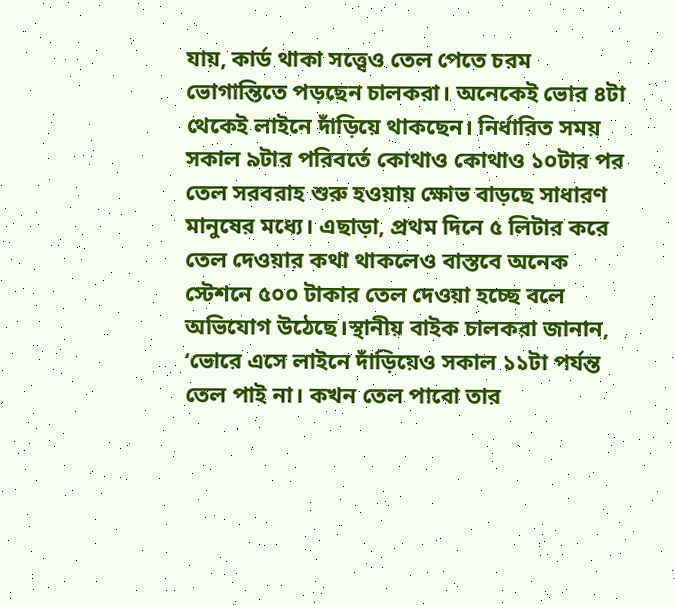যায়, কার্ড থাকা সত্ত্বেও তেল পেতে চরম ভোগান্তিতে পড়ছেন চালকরা। অনেকেই ভোর ৪টা থেকেই লাইনে দাঁড়িয়ে থাকছেন। নির্ধারিত সময় সকাল ৯টার পরিবর্তে কোথাও কোথাও ১০টার পর তেল সরবরাহ শুরু হওয়ায় ক্ষোভ বাড়ছে সাধারণ মানুষের মধ্যে। এছাড়া, প্রথম দিনে ৫ লিটার করে তেল দেওয়ার কথা থাকলেও বাস্তবে অনেক স্টেশনে ৫০০ টাকার তেল দেওয়া হচ্ছে বলে অভিযোগ উঠেছে।স্থানীয় বাইক চালকরা জানান, ‘ভোরে এসে লাইনে দাঁড়িয়েও সকাল ১১টা পর্যন্ত তেল পাই না। কখন তেল পাবো তার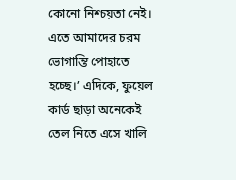কোনো নিশ্চয়তা নেই। এতে আমাদের চরম ভোগান্তি পোহাতে হচ্ছে।’ এদিকে, ফুয়েল কার্ড ছাড়া অনেকেই তেল নিতে এসে খালি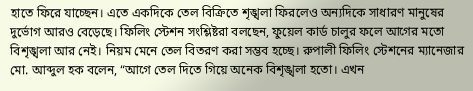হাতে ফিরে যাচ্ছেন। এতে একদিকে তেল বিক্রিতে শৃঙ্খলা ফিরলেও অন্যদিকে সাধারণ মানুষের দুর্ভোগ আরও বেড়েছে। ফিলিং স্টেশন সংশ্লিষ্টরা বলছেন, ফুয়েল কার্ড চালুর ফলে আগের মতো বিশৃঙ্খলা আর নেই। নিয়ম মেনে তেল বিতরণ করা সম্ভব হচ্ছে। রুপালী ফিলিং স্টেশনের ম্যানেজার মো. আব্দুল হক বলেন, “আগে তেল দিতে গিয়ে অনেক বিশৃঙ্খলা হতো। এখন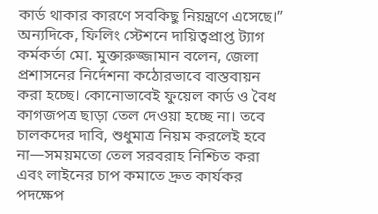কার্ড থাকার কারণে সবকিছু নিয়ন্ত্রণে এসেছে।” অন্যদিকে, ফিলিং স্টেশনে দায়িত্বপ্রাপ্ত ট্যাগ কর্মকর্তা মো. মুক্তারুজ্জামান বলেন, জেলা প্রশাসনের নির্দেশনা কঠোরভাবে বাস্তবায়ন করা হচ্ছে। কোনোভাবেই ফুয়েল কার্ড ও বৈধ কাগজপত্র ছাড়া তেল দেওয়া হচ্ছে না। তবে চালকদের দাবি, শুধুমাত্র নিয়ম করলেই হবে না—সময়মতো তেল সরবরাহ নিশ্চিত করা এবং লাইনের চাপ কমাতে দ্রুত কার্যকর পদক্ষেপ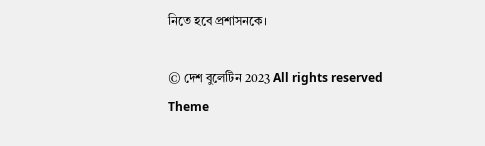নিতে হবে প্রশাসনকে।

© দেশ বুলেটিন 2023 All rights reserved
Theme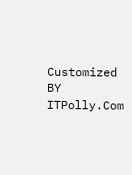Customized BY ITPolly.Com